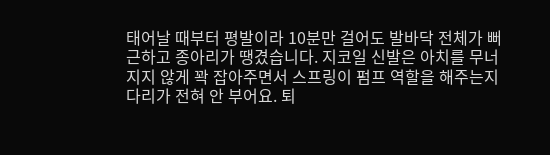태어날 때부터 평발이라 10분만 걸어도 발바닥 전체가 뻐근하고 종아리가 땡겼습니다. 지코일 신발은 아치를 무너지지 않게 꽉 잡아주면서 스프링이 펌프 역할을 해주는지 다리가 전혀 안 부어요. 퇴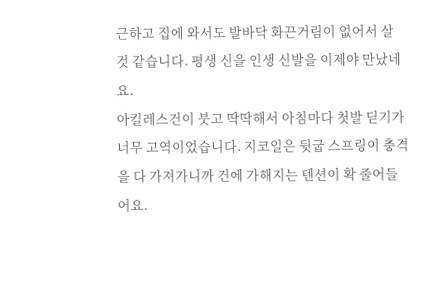근하고 집에 와서도 발바닥 화끈거림이 없어서 살 것 같습니다. 평생 신을 인생 신발을 이제야 만났네요.
아킬레스건이 붓고 딱딱해서 아침마다 첫발 딛기가 너무 고역이었습니다. 지코일은 뒷굽 스프링이 충격을 다 가져가니까 건에 가해지는 텐션이 확 줄어들어요.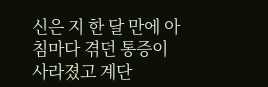신은 지 한 달 만에 아침마다 겪던 통증이 사라졌고 계단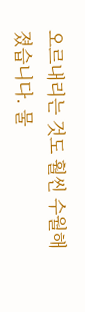오르내리는 것도 훨씬 수월해졌습니다. 물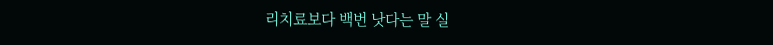리치료보다 백번 낫다는 말 실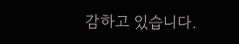감하고 있습니다.